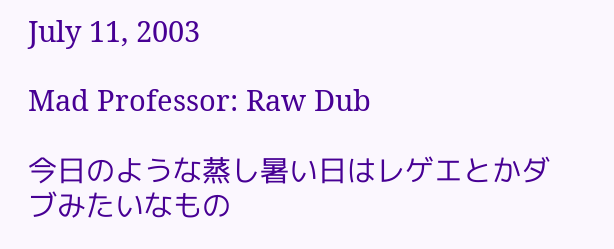July 11, 2003

Mad Professor: Raw Dub

今日のような蒸し暑い日はレゲエとかダブみたいなもの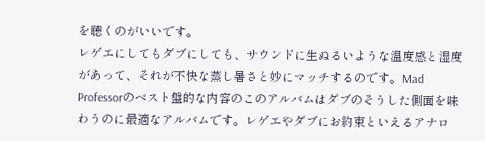を聴くのがいいです。
レゲエにしてもダブにしても、サウンドに生ぬるいような温度感と湿度があって、それが不快な蒸し暑さと妙にマッチするのです。Mad Professorのベスト盤的な内容のこのアルバムはダブのそうした側面を味わうのに最適なアルバムです。レゲエやダブにお約束といえるアナロ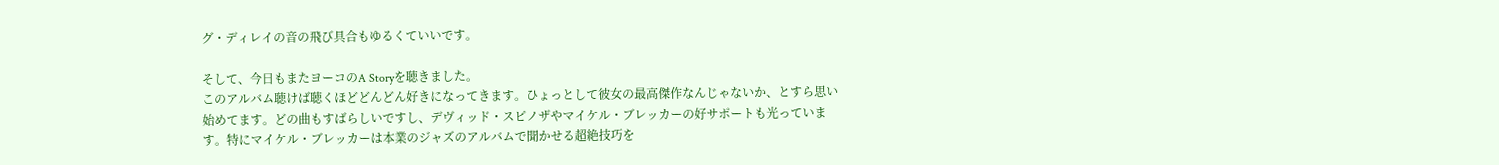グ・ディレイの音の飛び具合もゆるくていいです。

そして、今日もまたヨーコのA Storyを聴きました。
このアルバム聴けば聴くほどどんどん好きになってきます。ひょっとして彼女の最高傑作なんじゃないか、とすら思い始めてます。どの曲もすばらしいですし、デヴィッド・スピノザやマイケル・ブレッカーの好サポートも光っています。特にマイケル・ブレッカーは本業のジャズのアルバムで聞かせる超絶技巧を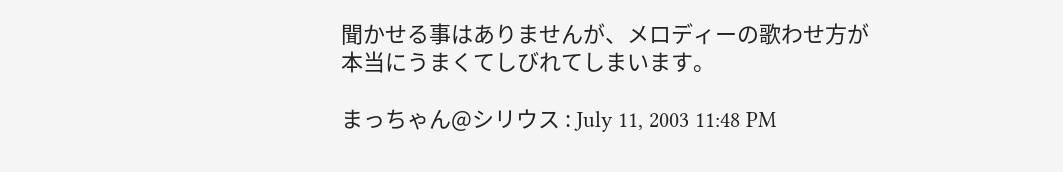聞かせる事はありませんが、メロディーの歌わせ方が本当にうまくてしびれてしまいます。

まっちゃん@シリウス : July 11, 2003 11:48 PM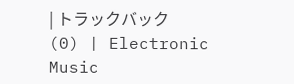| トラックバック (0) | Electronic Music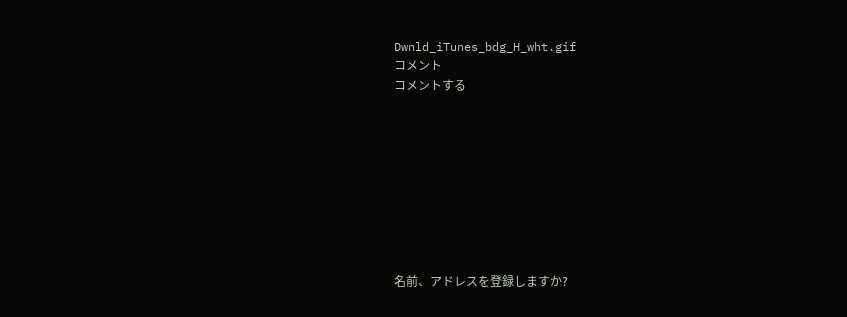Dwnld_iTunes_bdg_H_wht.gif
コメント
コメントする









名前、アドレスを登録しますか?